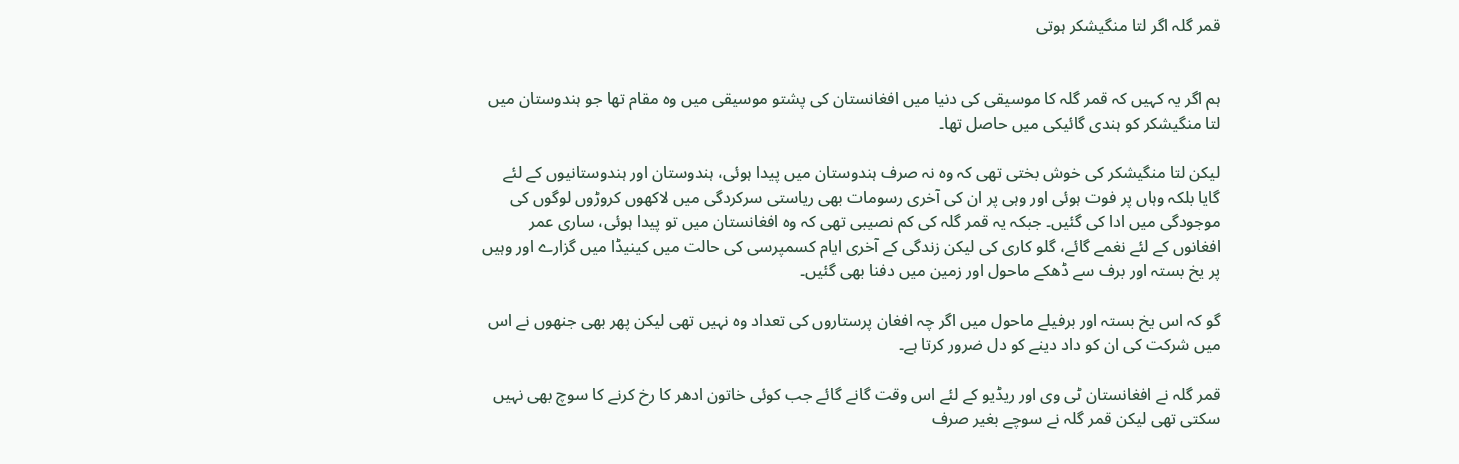قمر گلہ اگر لتا منگیشکر ہوتی


ہم اگر یہ کہیں کہ قمر گلہ کا موسیقی کی دنیا میں افغانستان کی پشتو موسیقی میں وہ مقام تھا جو ہندوستان میں لتا منگیشکر کو ہندی گائیکی میں حاصل تھا۔

لیکن لتا منگیشکر کی خوش بختی تھی کہ وہ نہ صرف ہندوستان میں پیدا ہوئی، ہندوستان اور ہندوستانیوں کے لئے گایا بلکہ وہاں پر فوت ہوئی اور وہی پر ان کی آخری رسومات بھی ریاستی سرکردگی میں لاکھوں کروڑوں لوگوں کی موجودگی میں ادا کی گئیں۔ جبکہ یہ قمر گلہ کی کم نصیبی تھی کہ وہ افغانستان میں تو پیدا ہوئی، ساری عمر افغانوں کے لئے نغمے گائے، گلو کاری کی لیکن زندگی کے آخری ایام کسمپرسی کی حالت میں کینیڈا میں گزارے اور وہیں پر یخ بستہ اور برف سے ڈھکے ماحول اور زمین میں دفنا بھی گئیں۔

گو کہ اس یخ بستہ اور برفیلے ماحول میں اگر چہ افغان پرستاروں کی تعداد وہ نہیں تھی لیکن پھر بھی جنھوں نے اس میں شرکت کی ان کو داد دینے کو دل ضرور کرتا ہے۔

قمر گلہ نے افغانستان ٹی وی اور ریڈیو کے لئے اس وقت گانے گائے جب کوئی خاتون ادھر کا رخ کرنے کا سوچ بھی نہیں سکتی تھی لیکن قمر گلہ نے سوچے بغیر صرف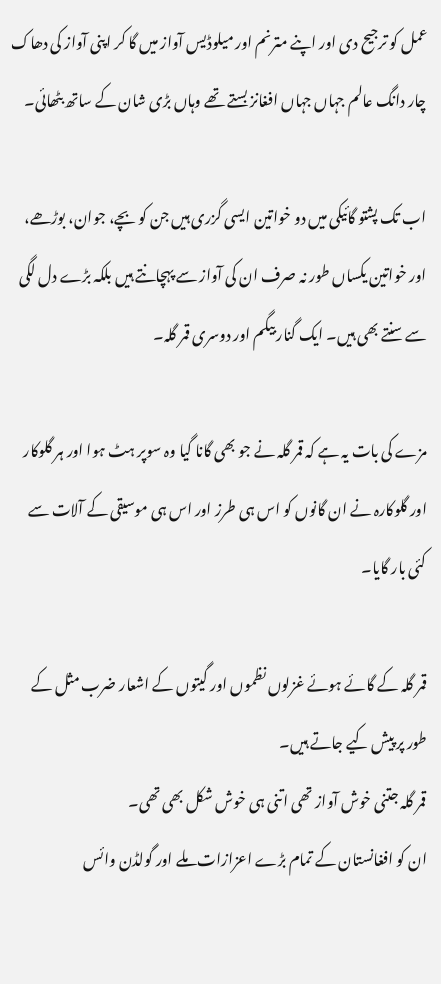عمل کو ترجیح دی اور اپنے مترنم اور میلوڈیس آواز میں گا کر اپنی آواز کی دھاک چار دانگ عالم جہاں جہاں افغانز بستے تھے وہاں بڑی شان کے ساتھ بٹھائی۔

اب تک پشتو گائیکی میں دو خواتین ایسی گزری ہیں جن کو بچے، جوان، بوڑھے، اور خواتین یکساں طور نہ صرف ان کی آواز سے پہچانتے ہیں بلکہ بڑے دل لگی سے سنتے بھی ہیں۔ ایک گنار بیگم اور دوسری قمر گلہ۔

مزے کی بات یہ ہے کہ قمر گلہ نے جو بھی گانا گیا وہ سوپر ہٹ ہوا اور ہر گلوکار اور گلوکارہ نے ان گانوں کو اس ہی طرز اور اس ہی موسیقی کے آلات سے کئی بار گایا۔

قمر گلہ کے گائے ہوئے غزلوں نظموں اور گیتوں کے اشعار ضرب مثل کے طور پر پیش کیے جاتے ہیں۔
قمر گلہ جتنی خوش آواز تھی اتنی ہی خوش شکل بھی تھی۔
ان کو افغانستان کے تمام بڑے اعزازات ملے اور گولڈن وائس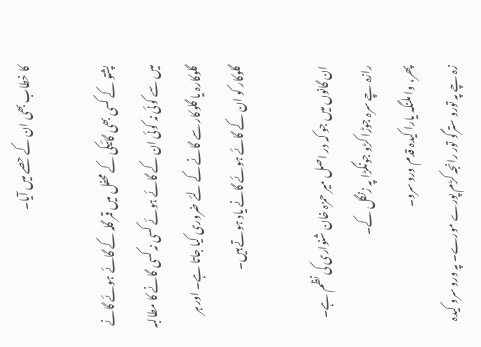کا خطاب بھی ان کے حصے میں آیا۔

پشتو کے کسی بھی گائیکی کے محفل میں قمر گلہ کے گائے ہوئے گانے میں سے کوئی نہ کوئی ان کے گائے ہوئے کسی نہ کسی گانے کا مطالبہ گلوکارہ یا گلوکار سے گانے کے لئے ضروری کیا جاتا ہے۔ اور ہر گلوکار کو ان کے گائے ہوئے گانے یاد ہوتے ہیں۔

ان گانوں میں جو کہ در اصل میر حمزہ خان شنواری کی نظم ہے۔
رازہ چے سرہ جوڑا کڑو جونگڑا پہ زنگل کے۔
پھر، وا ملنگہ یارا کیدہ قدم ورو سرو۔
زہ چے پہ تورو سترگو تور رانجہ کڑم پورے مورے۔ پہ ورو سرو کیدہ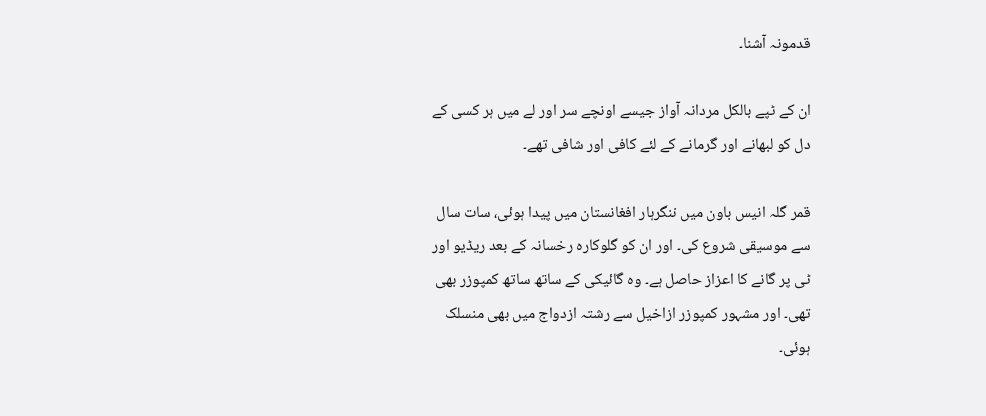قدمونہ آشنا۔

ان کے ٹپے بالکل مردانہ آواز جیسے اونچے سر اور لے میں ہر کسی کے دل کو لبھانے اور گرمانے کے لئے کافی اور شافی تھے۔

قمر گلہ انیس باون میں ننگرہار افغانستان میں پیدا ہوئی، سات سال سے موسیقی شروع کی۔ اور ان کو گلوکارہ رخسانہ کے بعد ریڈیو اور ٹی پر گانے کا اعزاز حاصل ہے۔ وہ گائیکی کے ساتھ ساتھ کمپوزر بھی تھی۔ اور مشہور کمپوزر ازاخیل سے رشتہ ازدواج میں بھی منسلک ہوئی۔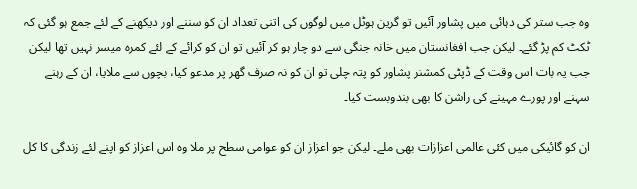وہ جب ستر کی دہائی میں پشاور آئیں تو گرین ہوٹل میں لوگوں کی اتنی تعداد ان کو سننے اور دیکھنے کے لئے جمع ہو گئی کہ ٹکٹ کم پڑ گئے۔ لیکن جب افغانستان میں خانہ جنگی سے دو چار ہو کر آئیں تو ان کو کرائے کے لئے کمرہ میسر نہیں تھا لیکن جب یہ بات اس وقت کے ڈپٹی کمشنر پشاور کو پتہ چلی تو ان کو نہ صرف گھر پر مدعو کیا، بچوں سے ملایا، ان کے رہنے سہنے اور پورے مہینے کی راشن کا بھی بندوبست کیا۔

ان کو گائیکی میں کئی عالمی اعزازات بھی ملے۔ لیکن جو اعزاز ان کو عوامی سطح پر ملا وہ اس اعزاز کو اپنے لئے زندگی کا کل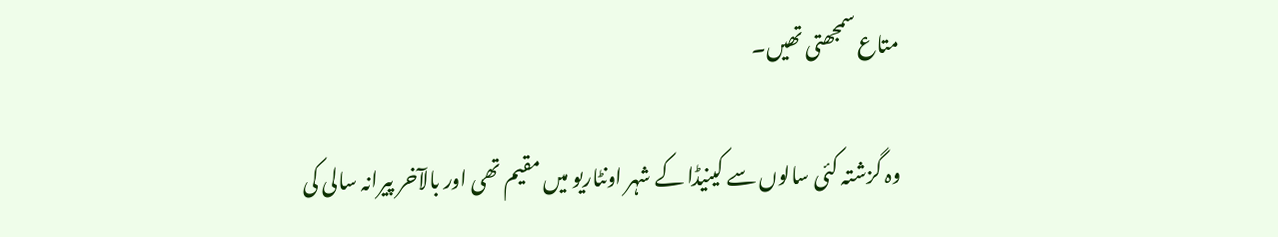متاع سمجھتی تھیں۔

وہ گزشتہ کئی سالوں سے کینیڈا کے شہر اونٹاریو میں مقیم تھی اور بالآخر پیرانہ سالی کی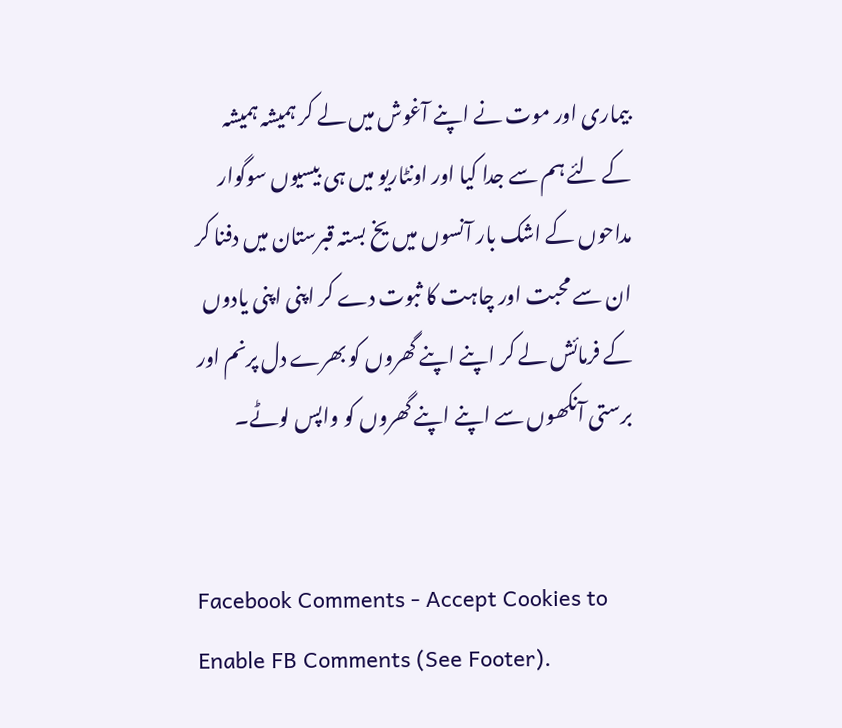بیماری اور موت نے اپنے آغوش میں لے کر ہمیشہ ہمیشہ کے لئے ہم سے جدا کیا اور اونٹاریو میں ہی بیسیوں سوگوار مداحوں کے اشک بار آنسوں میں یخ بستہ قبرستان میں دفنا کر ان سے محبت اور چاہت کا ثبوت دے کر اپنی اپنی یادوں کے فرمائش لے کر اپنے اپنے گھروں کو بھرے دل پرنم اور برستی آنکھوں سے اپنے اپنے گھروں کو واپس لوٹے۔


Facebook Comments - Accept Cookies to Enable FB Comments (See Footer).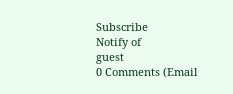Subscribe
Notify of
guest
0 Comments (Email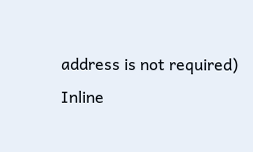address is not required)
Inline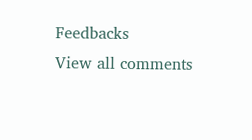Feedbacks
View all comments